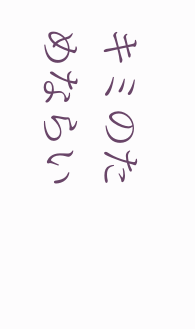キミのためならい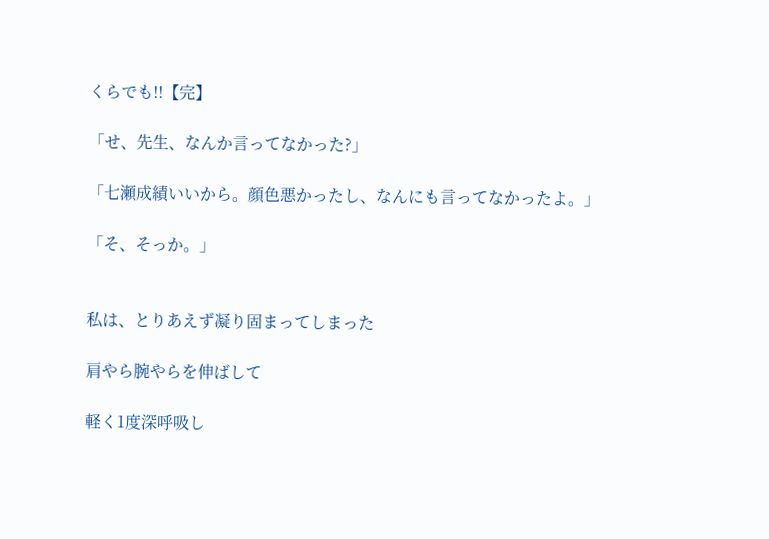くらでも!!【完】

「せ、先生、なんか言ってなかった?」

「七瀬成績いいから。顔色悪かったし、なんにも言ってなかったよ。」

「そ、そっか。」


私は、とりあえず凝り固まってしまった

肩やら腕やらを伸ばして

軽く1度深呼吸し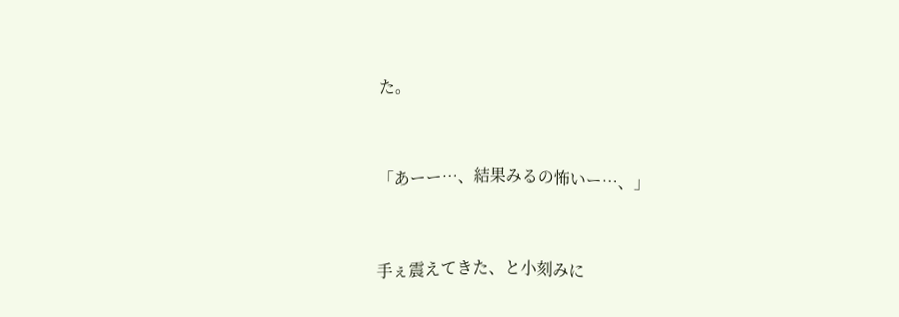た。


「あーー…、結果みるの怖いー…、」


手ぇ震えてきた、と小刻みに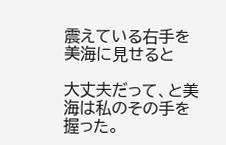震えている右手を美海に見せると

大丈夫だって、と美海は私のその手を握った。